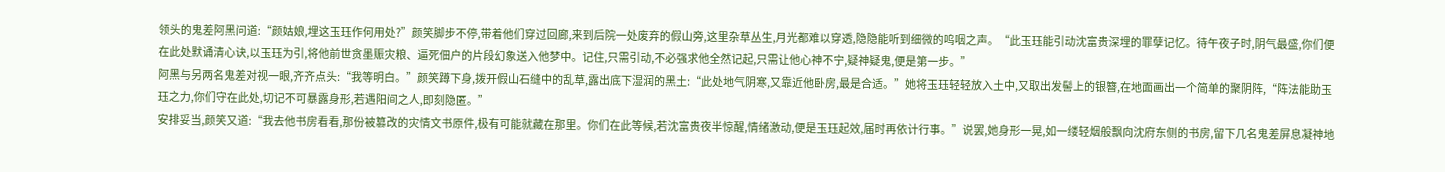领头的鬼差阿黑问道:“颜姑娘,埋这玉珏作何用处?”颜笑脚步不停,带着他们穿过回廊,来到后院一处废弃的假山旁,这里杂草丛生,月光都难以穿透,隐隐能听到细微的呜咽之声。“此玉珏能引动沈富贵深埋的罪孽记忆。待午夜子时,阴气最盛,你们便在此处默诵清心诀,以玉珏为引,将他前世贪墨赈灾粮、逼死佃户的片段幻象送入他梦中。记住,只需引动,不必强求他全然记起,只需让他心神不宁,疑神疑鬼,便是第一步。”
阿黑与另两名鬼差对视一眼,齐齐点头:“我等明白。”颜笑蹲下身,拨开假山石缝中的乱草,露出底下湿润的黑土:“此处地气阴寒,又靠近他卧房,最是合适。”她将玉珏轻轻放入土中,又取出发髻上的银簪,在地面画出一个简单的聚阴阵,“阵法能助玉珏之力,你们守在此处,切记不可暴露身形,若遇阳间之人,即刻隐匿。”
安排妥当,颜笑又道:“我去他书房看看,那份被篡改的灾情文书原件,极有可能就藏在那里。你们在此等候,若沈富贵夜半惊醒,情绪激动,便是玉珏起效,届时再依计行事。”说罢,她身形一晃,如一缕轻烟般飘向沈府东侧的书房,留下几名鬼差屏息凝神地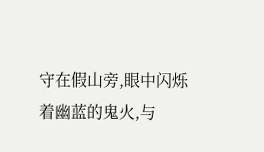守在假山旁,眼中闪烁着幽蓝的鬼火,与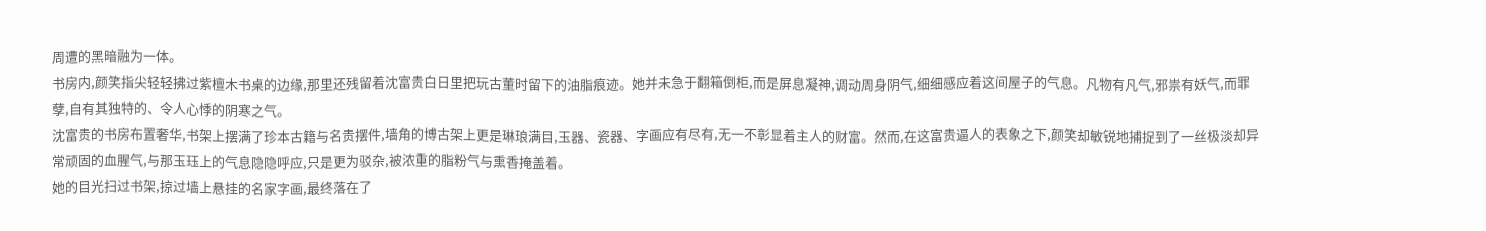周遭的黑暗融为一体。
书房内,颜笑指尖轻轻拂过紫檀木书桌的边缘,那里还残留着沈富贵白日里把玩古董时留下的油脂痕迹。她并未急于翻箱倒柜,而是屏息凝神,调动周身阴气,细细感应着这间屋子的气息。凡物有凡气,邪祟有妖气,而罪孽,自有其独特的、令人心悸的阴寒之气。
沈富贵的书房布置奢华,书架上摆满了珍本古籍与名贵摆件,墙角的博古架上更是琳琅满目,玉器、瓷器、字画应有尽有,无一不彰显着主人的财富。然而,在这富贵逼人的表象之下,颜笑却敏锐地捕捉到了一丝极淡却异常顽固的血腥气,与那玉珏上的气息隐隐呼应,只是更为驳杂,被浓重的脂粉气与熏香掩盖着。
她的目光扫过书架,掠过墙上悬挂的名家字画,最终落在了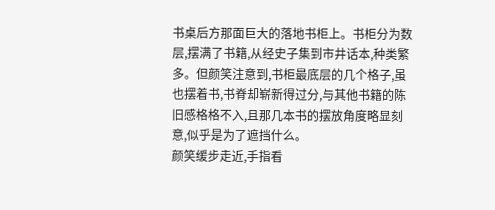书桌后方那面巨大的落地书柜上。书柜分为数层,摆满了书籍,从经史子集到市井话本,种类繁多。但颜笑注意到,书柜最底层的几个格子,虽也摆着书,书脊却崭新得过分,与其他书籍的陈旧感格格不入,且那几本书的摆放角度略显刻意,似乎是为了遮挡什么。
颜笑缓步走近,手指看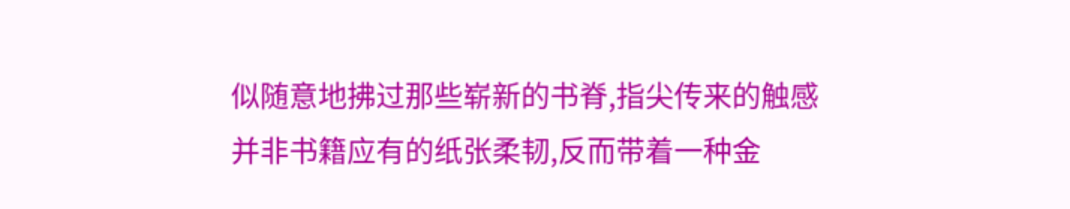似随意地拂过那些崭新的书脊,指尖传来的触感并非书籍应有的纸张柔韧,反而带着一种金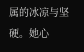属的冰凉与坚硬。她心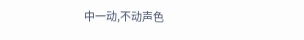中一动,不动声色